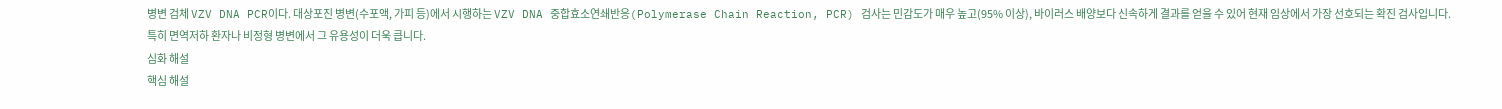병변 검체 VZV DNA PCR이다. 대상포진 병변(수포액, 가피 등)에서 시행하는 VZV DNA 중합효소연쇄반응(Polymerase Chain Reaction, PCR) 검사는 민감도가 매우 높고(95% 이상), 바이러스 배양보다 신속하게 결과를 얻을 수 있어 현재 임상에서 가장 선호되는 확진 검사입니다. 특히 면역저하 환자나 비정형 병변에서 그 유용성이 더욱 큽니다.
심화 해설
핵심 해설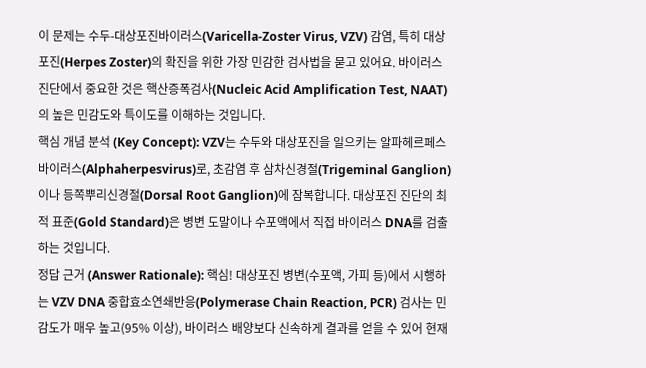이 문제는 수두-대상포진바이러스(Varicella-Zoster Virus, VZV) 감염, 특히 대상포진(Herpes Zoster)의 확진을 위한 가장 민감한 검사법을 묻고 있어요. 바이러스 진단에서 중요한 것은 핵산증폭검사(Nucleic Acid Amplification Test, NAAT)의 높은 민감도와 특이도를 이해하는 것입니다.
핵심 개념 분석 (Key Concept): VZV는 수두와 대상포진을 일으키는 알파헤르페스바이러스(Alphaherpesvirus)로, 초감염 후 삼차신경절(Trigeminal Ganglion)이나 등쪽뿌리신경절(Dorsal Root Ganglion)에 잠복합니다. 대상포진 진단의 최적 표준(Gold Standard)은 병변 도말이나 수포액에서 직접 바이러스 DNA를 검출하는 것입니다.
정답 근거 (Answer Rationale): 핵심! 대상포진 병변(수포액, 가피 등)에서 시행하는 VZV DNA 중합효소연쇄반응(Polymerase Chain Reaction, PCR) 검사는 민감도가 매우 높고(95% 이상), 바이러스 배양보다 신속하게 결과를 얻을 수 있어 현재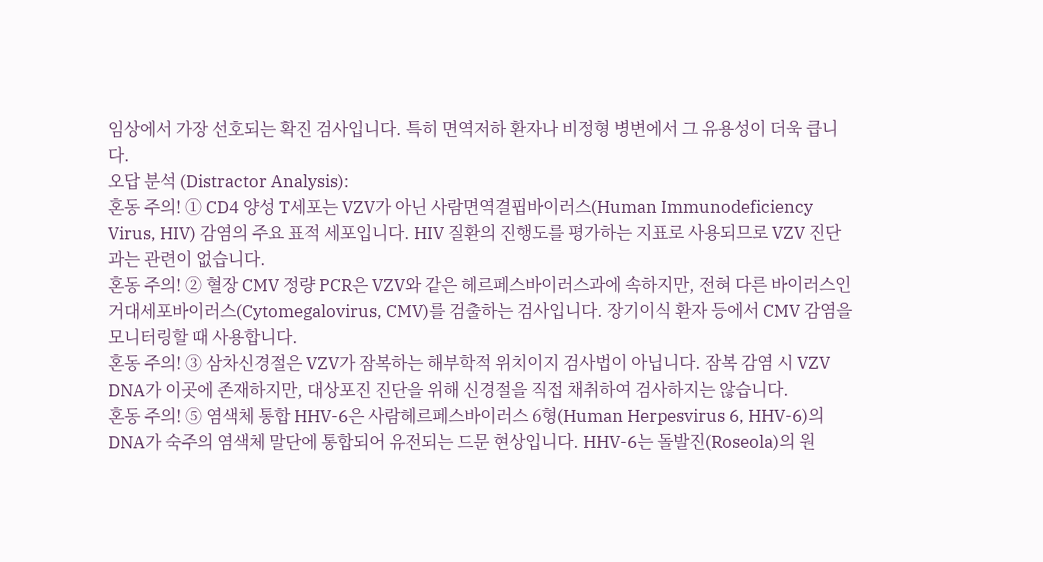임상에서 가장 선호되는 확진 검사입니다. 특히 면역저하 환자나 비정형 병변에서 그 유용성이 더욱 큽니다.
오답 분석 (Distractor Analysis):
혼동 주의! ① CD4 양성 T세포는 VZV가 아닌 사람면역결핍바이러스(Human Immunodeficiency Virus, HIV) 감염의 주요 표적 세포입니다. HIV 질환의 진행도를 평가하는 지표로 사용되므로 VZV 진단과는 관련이 없습니다.
혼동 주의! ② 혈장 CMV 정량 PCR은 VZV와 같은 헤르페스바이러스과에 속하지만, 전혀 다른 바이러스인 거대세포바이러스(Cytomegalovirus, CMV)를 검출하는 검사입니다. 장기이식 환자 등에서 CMV 감염을 모니터링할 때 사용합니다.
혼동 주의! ③ 삼차신경절은 VZV가 잠복하는 해부학적 위치이지 검사법이 아닙니다. 잠복 감염 시 VZV DNA가 이곳에 존재하지만, 대상포진 진단을 위해 신경절을 직접 채취하여 검사하지는 않습니다.
혼동 주의! ⑤ 염색체 통합 HHV-6은 사람헤르페스바이러스 6형(Human Herpesvirus 6, HHV-6)의 DNA가 숙주의 염색체 말단에 통합되어 유전되는 드문 현상입니다. HHV-6는 돌발진(Roseola)의 원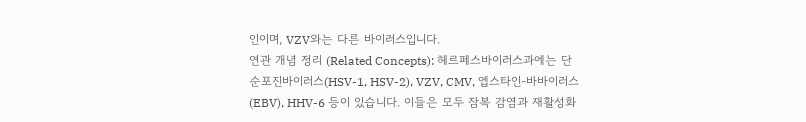인이며, VZV와는 다른 바이러스입니다.
연관 개념 정리 (Related Concepts): 헤르페스바이러스과에는 단순포진바이러스(HSV-1, HSV-2), VZV, CMV, 엡스타인-바바이러스(EBV), HHV-6 등이 있습니다. 이들은 모두 잠복 감염과 재활성화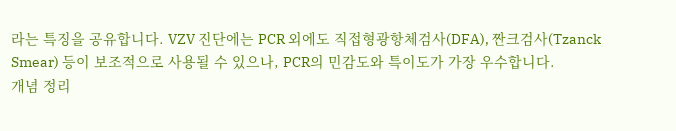라는 특징을 공유합니다. VZV 진단에는 PCR 외에도 직접형광항체검사(DFA), 짠크검사(Tzanck Smear) 등이 보조적으로 사용될 수 있으나, PCR의 민감도와 특이도가 가장 우수합니다.
개념 정리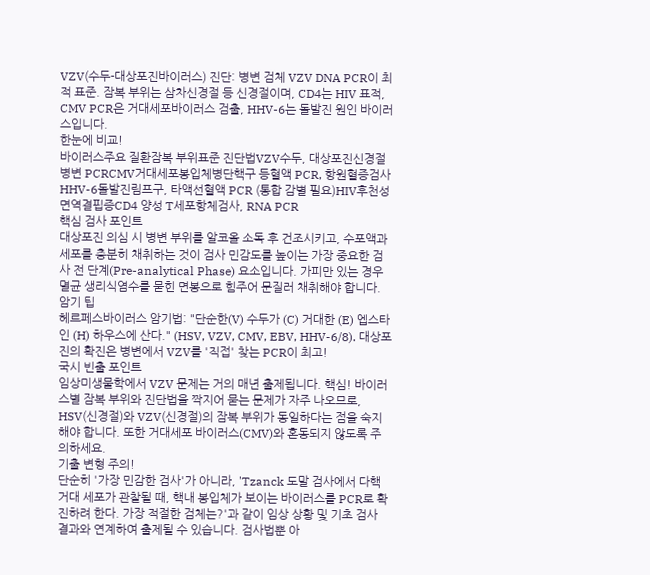VZV(수두-대상포진바이러스) 진단: 병변 검체 VZV DNA PCR이 최적 표준. 잠복 부위는 삼차신경절 등 신경절이며, CD4는 HIV 표적, CMV PCR은 거대세포바이러스 검출, HHV-6는 돌발진 원인 바이러스입니다.
한눈에 비교!
바이러스주요 질환잠복 부위표준 진단법VZV수두, 대상포진신경절병변 PCRCMV거대세포봉입체병단핵구 등혈액 PCR, 항원혈증검사HHV-6돌발진림프구, 타액선혈액 PCR (통합 감별 필요)HIV후천성면역결핍증CD4 양성 T세포항체검사, RNA PCR
핵심 검사 포인트
대상포진 의심 시 병변 부위를 알코올 소독 후 건조시키고, 수포액과 세포를 충분히 채취하는 것이 검사 민감도를 높이는 가장 중요한 검사 전 단계(Pre-analytical Phase) 요소입니다. 가피만 있는 경우 멸균 생리식염수를 묻힌 면봉으로 힘주어 문질러 채취해야 합니다.
암기 팁
헤르페스바이러스 암기법: "단순한(V) 수두가 (C) 거대한 (E) 엡스타인 (H) 하우스에 산다." (HSV, VZV, CMV, EBV, HHV-6/8). 대상포진의 확진은 병변에서 VZV를 '직접' 찾는 PCR이 최고!
국시 빈출 포인트
임상미생물학에서 VZV 문제는 거의 매년 출제됩니다. 핵심! 바이러스별 잠복 부위와 진단법을 짝지어 묻는 문제가 자주 나오므로, HSV(신경절)와 VZV(신경절)의 잠복 부위가 동일하다는 점을 숙지해야 합니다. 또한 거대세포 바이러스(CMV)와 혼동되지 않도록 주의하세요.
기출 변형 주의!
단순히 '가장 민감한 검사'가 아니라, 'Tzanck 도말 검사에서 다핵 거대 세포가 관찰될 때, 핵내 봉입체가 보이는 바이러스를 PCR로 확진하려 한다. 가장 적절한 검체는?'과 같이 임상 상황 및 기초 검사 결과와 연계하여 출제될 수 있습니다. 검사법뿐 아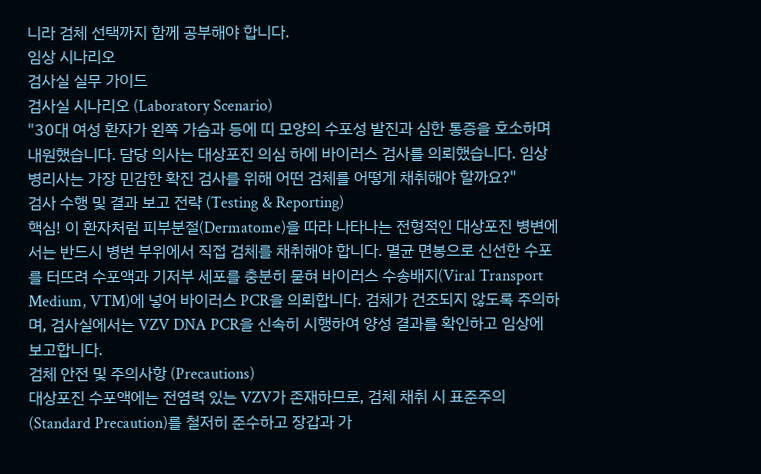니라 검체 선택까지 함께 공부해야 합니다.
임상 시나리오
검사실 실무 가이드
검사실 시나리오 (Laboratory Scenario)
"30대 여성 환자가 왼쪽 가슴과 등에 띠 모양의 수포성 발진과 심한 통증을 호소하며 내원했습니다. 담당 의사는 대상포진 의심 하에 바이러스 검사를 의뢰했습니다. 임상병리사는 가장 민감한 확진 검사를 위해 어떤 검체를 어떻게 채취해야 할까요?"
검사 수행 및 결과 보고 전략 (Testing & Reporting)
핵심! 이 환자처럼 피부분절(Dermatome)을 따라 나타나는 전형적인 대상포진 병변에서는 반드시 병변 부위에서 직접 검체를 채취해야 합니다. 멸균 면봉으로 신선한 수포를 터뜨려 수포액과 기저부 세포를 충분히 묻혀 바이러스 수송배지(Viral Transport Medium, VTM)에 넣어 바이러스 PCR을 의뢰합니다. 검체가 건조되지 않도록 주의하며, 검사실에서는 VZV DNA PCR을 신속히 시행하여 양성 결과를 확인하고 임상에 보고합니다.
검체 안전 및 주의사항 (Precautions)
대상포진 수포액에는 전염력 있는 VZV가 존재하므로, 검체 채취 시 표준주의(Standard Precaution)를 철저히 준수하고 장갑과 가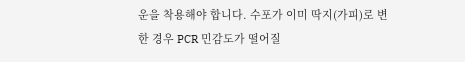운을 착용해야 합니다. 수포가 이미 딱지(가피)로 변한 경우 PCR 민감도가 떨어질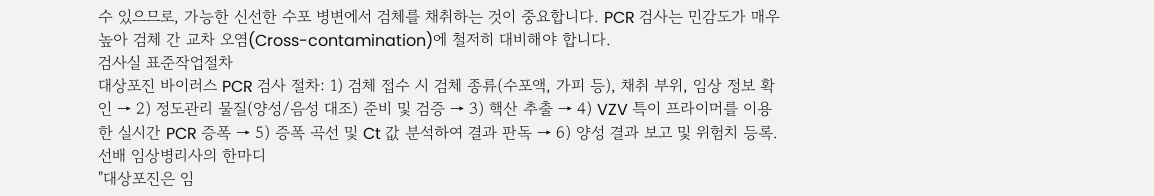수 있으므로, 가능한 신선한 수포 병변에서 검체를 채취하는 것이 중요합니다. PCR 검사는 민감도가 매우 높아 검체 간 교차 오염(Cross-contamination)에 철저히 대비해야 합니다.
검사실 표준작업절차
대상포진 바이러스 PCR 검사 절차: 1) 검체 접수 시 검체 종류(수포액, 가피 등), 채취 부위, 임상 정보 확인 → 2) 정도관리 물질(양성/음성 대조) 준비 및 검증 → 3) 핵산 추출 → 4) VZV 특이 프라이머를 이용한 실시간 PCR 증폭 → 5) 증폭 곡선 및 Ct 값 분석하여 결과 판독 → 6) 양성 결과 보고 및 위험치 등록.
선배 임상병리사의 한마디
"대상포진은 임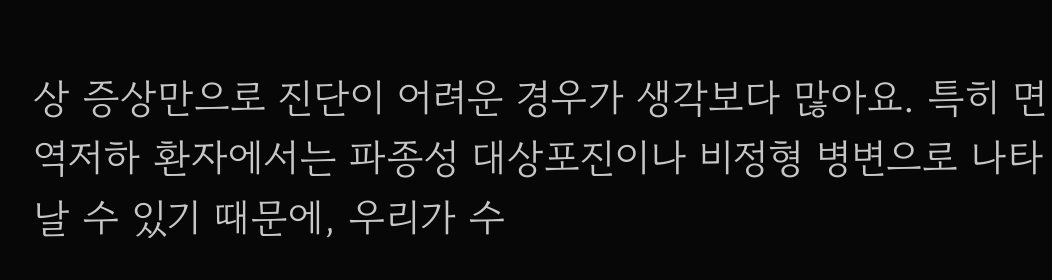상 증상만으로 진단이 어려운 경우가 생각보다 많아요. 특히 면역저하 환자에서는 파종성 대상포진이나 비정형 병변으로 나타날 수 있기 때문에, 우리가 수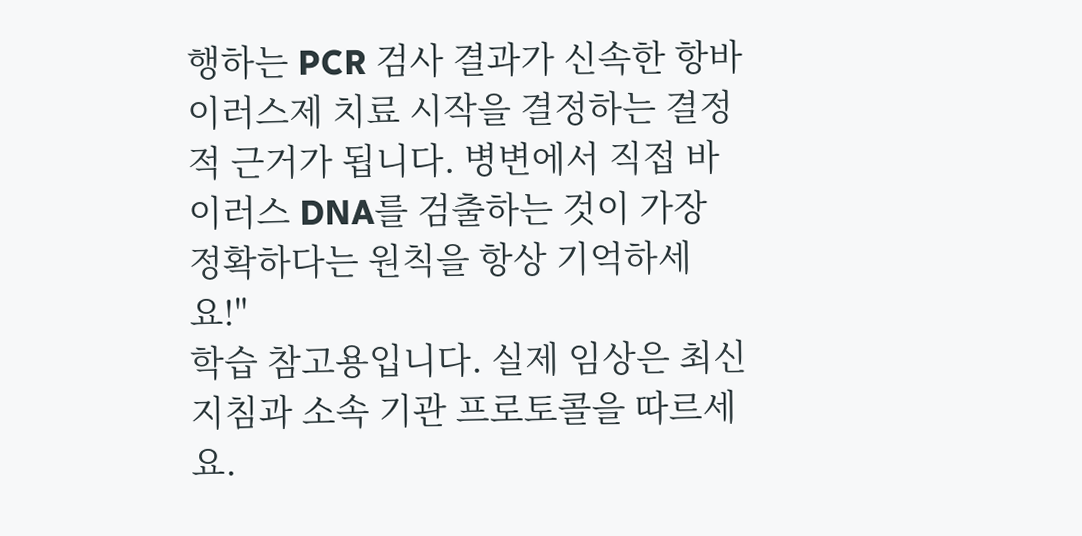행하는 PCR 검사 결과가 신속한 항바이러스제 치료 시작을 결정하는 결정적 근거가 됩니다. 병변에서 직접 바이러스 DNA를 검출하는 것이 가장 정확하다는 원칙을 항상 기억하세요!"
학습 참고용입니다. 실제 임상은 최신 지침과 소속 기관 프로토콜을 따르세요.